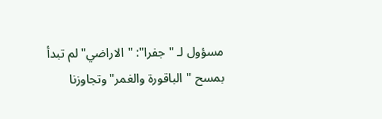مسؤول لـ "جفرا": "الاراضي" لم تبدأ بمسح "الباقورة والغمر" وتجاوزنا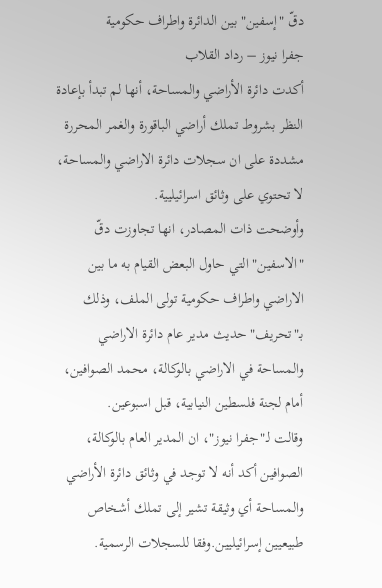دقّ "إسفين" بين الدائرة واطراف حكومية
جفرا نيوز – رداد القلاب
أكدت دائرة الأراضي والمساحة، أنها لم تبدأ بإعادة النظر بشروط تملك أراضي الباقورة والغمر المحررة مشددة على ان سجلات دائرة الاراضي والمساحة، لا تحتوي على وثائق اسرائيليية.
وأوضحت ذات المصادر، انها تجاوزت دقّ "الاسفين" التي حاول البعض القيام به ما بين الاراضي واطراف حكومية تولى الملف، وذلك بـ"تحريف"حديث مدير عام دائرة الاراضي والمساحة في الاراضي بالوكالة، محمد الصوافين، أمام لجنة فلسطين النيابية، قبل اسبوعين.
وقالت لـ"جفرا نيوز"، ان المدير العام بالوكالة، الصوافين أكد أنه لا توجد في وثائق دائرة الأراضي والمساحة أي وثيقة تشير إلى تملك أشخاص طبيعيين إسرائيليين.وفقا للسجلات الرسمية.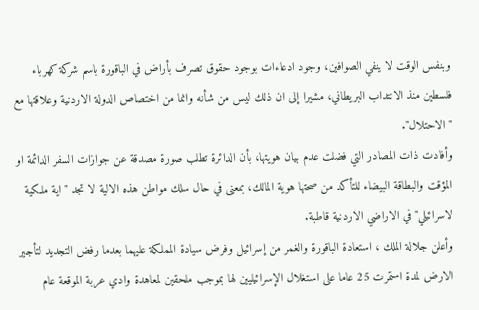وبنفس الوقت لا ينفي الصوافين، وجود ادعاءات بوجود حقوق تصرف بأراض في الباقورة باسم شركة كهرباء فلسطين منذ الانتداب البريطاني، مشيرا إلى ان ذلك ليس من شأنه وانما من اختصاص الدولة الاردنية وعلاقتها مع "الاحتلال".
وأفادت ذات المصادر التي فضلت عدم بيان هويتها، بأن الدائرة تطلب صورة مصدقة عن جوازات السفر الدائمة او المؤقت والبطاقة البيضاء للتأكد من صحتها هوية المالك، بمعنى في حال سلك مواطن هذه الالية لا تجد "اية ملكية لاسرائيلي" في الاراضي الاردنية قاطبة.
وأعلن جلالة الملك ، استعادة الباقورة والغمر من إسرائيل وفرض سيادة المملكة عليهما بعدما رفض التجديد لتأجير الارض لمدة استمرت 25 عاما على استغلال الإسرائيليين لها بموجب ملحقين لمعاهدة وادي عربة الموقعة عام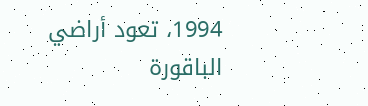1994، تعود أراضي الباقورة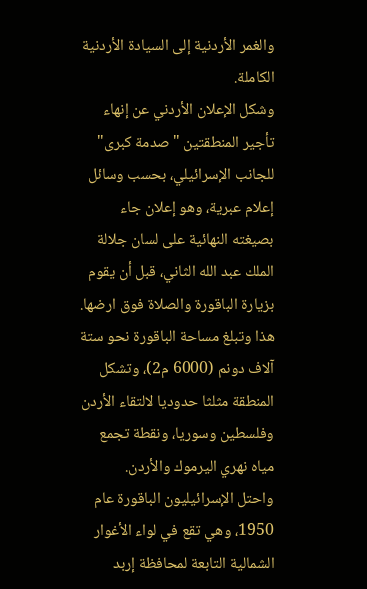والغمر الأردنية إلى السيادة الأردنية الكاملة.
وشكل الإعلان الأردني عن إنهاء تأجير المنطقتين "صدمة كبرى" للجانب الإسرائيلي، بحسب وسائل إعلام عبرية، وهو إعلان جاء بصيغته النهائية على لسان جلالة الملك عبد الله الثاني، قبل أن يقوم بزيارة الباقورة والصلاة فوق ارضها.
هذا وتبلغ مساحة الباقورة نحو ستة آلاف دونم (6000 م2)، وتشكل المنطقة مثلثا حدوديا لالتقاء الأردن وفلسطين وسوريا، ونقطة تجمع مياه نهري اليرموك والأردن.
واحتل الإسرائيليون الباقورة عام 1950، وهي تقع في لواء الأغوار الشمالية التابعة لمحافظة إربد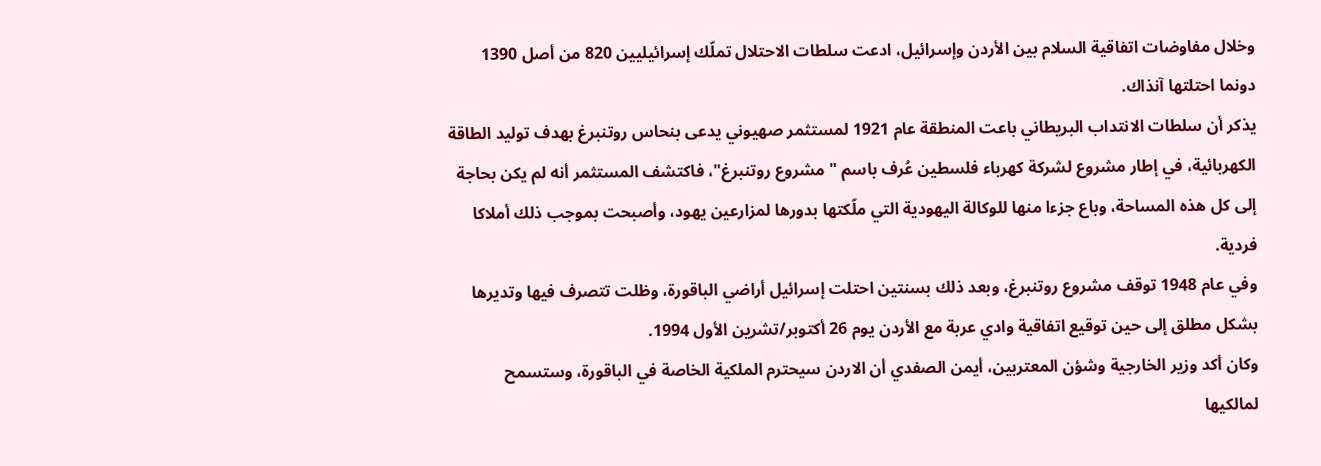وخلال مفاوضات اتفاقية السلام بين الأردن وإسرائيل، ادعت سلطات الاحتلال تملّك إسرائيليين 820 من أصل 1390 دونما احتلتها آنذاك.
يذكر أن سلطات الانتداب البريطاني باعت المنطقة عام 1921 لمستثمر صهيوني يدعى بنحاس روتنبرغ بهدف توليد الطاقة الكهربائية، في إطار مشروع لشركة كهرباء فلسطين عُرف باسم "مشروع روتنبرغ"، فاكتشف المستثمر أنه لم يكن بحاجة إلى كل هذه المساحة، وباع جزءا منها للوكالة اليهودية التي ملّكتها بدورها لمزارعين يهود، وأصبحت بموجب ذلك أملاكا فردية.
وفي عام 1948 توقف مشروع روتنبرغ، وبعد ذلك بسنتين احتلت إسرائيل أراضي الباقورة، وظلت تتصرف فيها وتديرها بشكل مطلق إلى حين توقيع اتفاقية وادي عربة مع الأردن يوم 26 أكتوبر/تشرين الأول 1994.
وكان أكد وزير الخارجية وشؤن المعتربين، أيمن الصفدي أن الاردن سيحترم الملكية الخاصة في الباقورة، وستسمح لمالكيها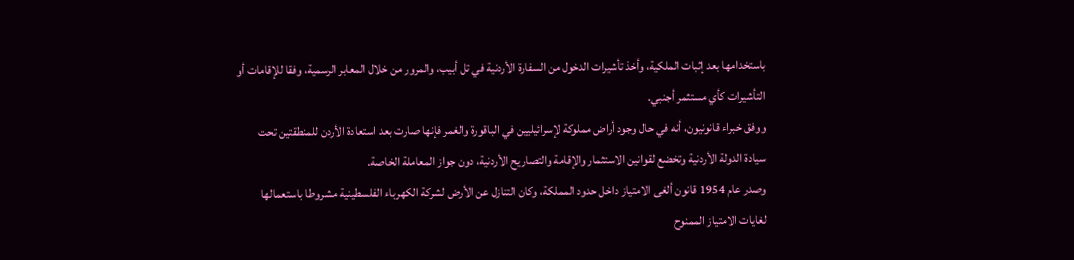باستخدامها بعد إثبات الملكية، وأخذ تأشيرات الدخول من السفارة الأردنية في تل أبيب، والمرور من خلال المعابر الرسمية، وفقا للإقامات أو التأشيرات كأي مستثمر أجنبي.
ووفق خبراء قانونيون، أنه في حال وجود أراض مملوكة لإسرائيليين في الباقورة والغمر فإنها صارت بعد استعادة الأردن للمنطقتين تحت سيادة الدولة الأردنية وتخضع لقوانين الاستثمار والإقامة والتصاريح الأردنية، دون جواز المعاملة الخاصة.
وصدر عام 1954 قانون ألغى الامتياز داخل حدود المملكة، وكان التنازل عن الأرض لشركة الكهرباء الفلسطينية مشروطا باستعمالها لغايات الامتياز الممنوح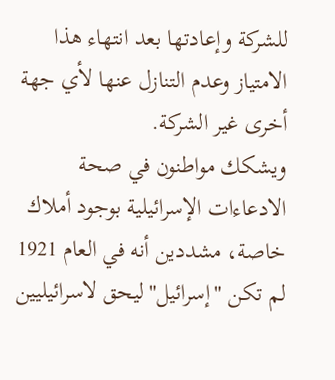للشركة وإعادتها بعد انتهاء هذا الامتياز وعدم التنازل عنها لأي جهة أخرى غير الشركة.
ويشكك مواطنون في صحة الادعاءات الإسرائيلية بوجود أملاك خاصة، مشددين أنه في العام 1921 لم تكن "إسرائيل"ليحق لاسرائيليين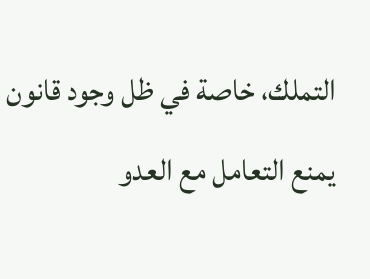التملك، خاصة في ظل وجود قانون يمنع التعامل مع العدو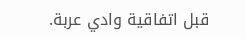قبل اتفاقية وادي عربة.